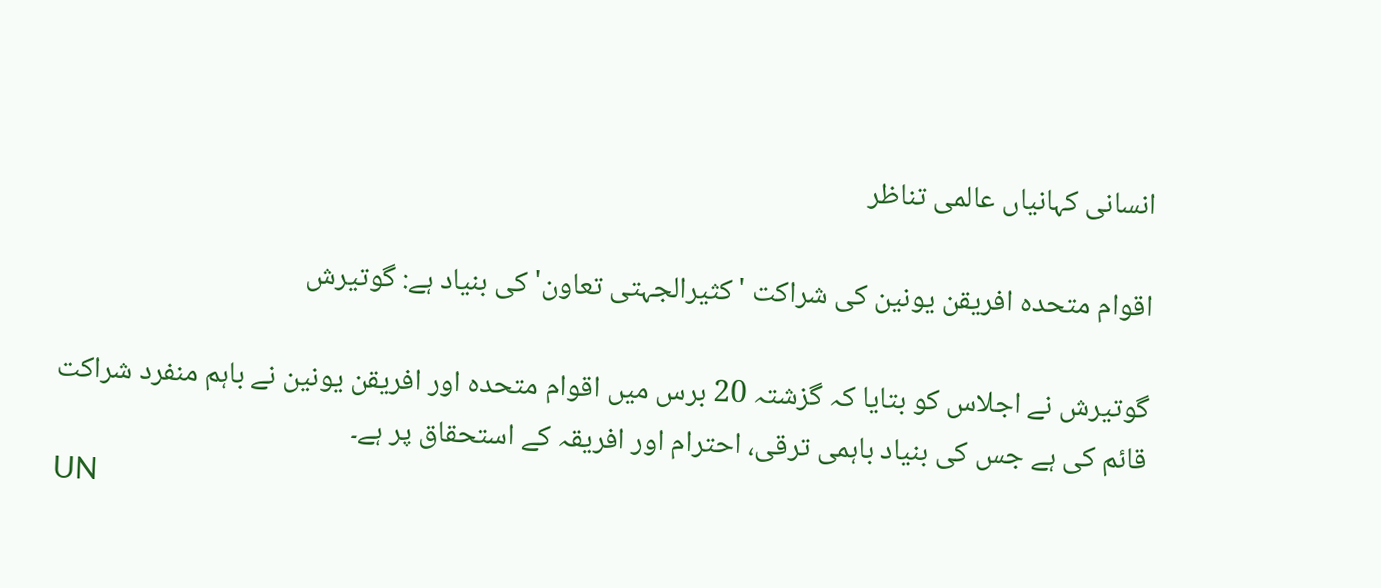انسانی کہانیاں عالمی تناظر

اقوام متحدہ افریقن یونین کی شراکت 'کثیرالجہتی تعاون' کی بنیاد ہے: گوتیرش

گوتیرش نے اجلاس کو بتایا کہ گزشتہ 20 برس میں اقوام متحدہ اور افریقن یونین نے باہم منفرد شراکت قائم کی ہے جس کی بنیاد باہمی ترقی، احترام اور افریقہ کے استحقاق پر ہے۔
UN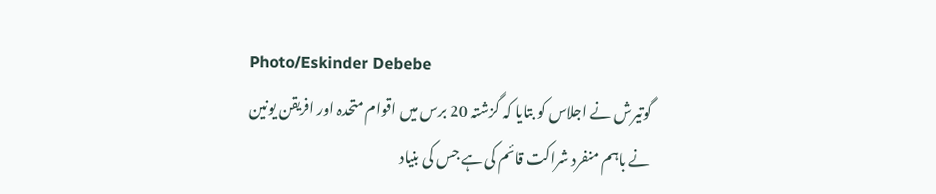Photo/Eskinder Debebe
گوتیرش نے اجلاس کو بتایا کہ گزشتہ 20 برس میں اقوام متحدہ اور افریقن یونین نے باہم منفرد شراکت قائم کی ہے جس کی بنیاد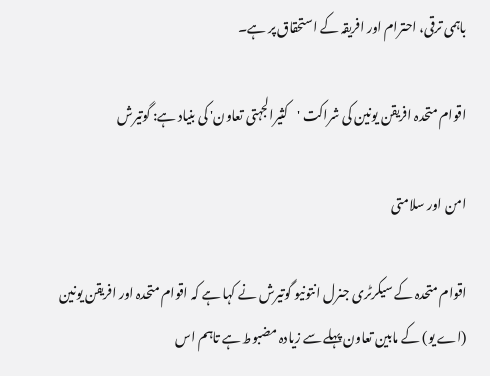باہمی ترقی، احترام اور افریقہ کے استحقاق پر ہے۔

اقوام متحدہ افریقن یونین کی شراکت 'کثیرالجہتی تعاون' کی بنیاد ہے: گوتیرش

امن اور سلامتی

اقوام متحدہ کے سیکرٹری جنرل انتونیو گوتیرش نے کہا ہے کہ اقوام متحدہ اور افریقن یونین (اے یو) کے مابین تعاون پہلے سے زیادہ مضبوط ہے تاہم اس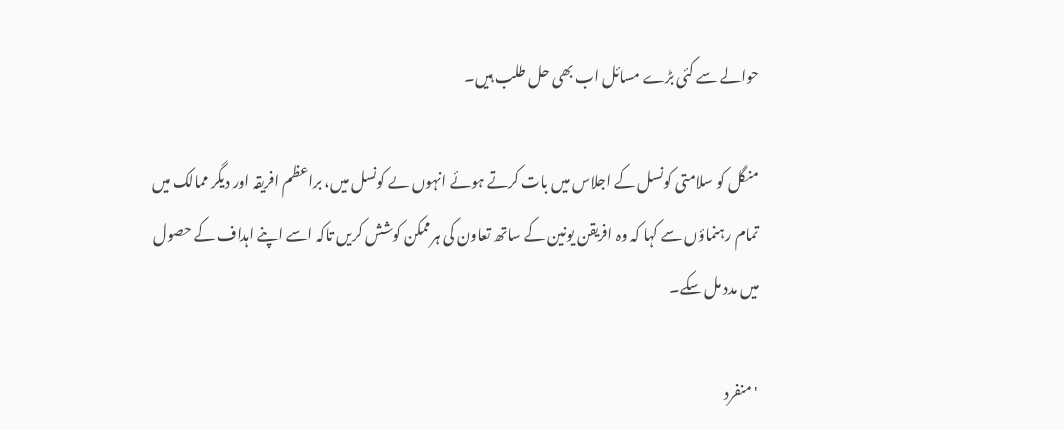حوالے سے کئی بڑے مسائل اب بھی حل طلب ہیں۔

منگل کو سلامتی کونسل کے اجلاس میں بات کرتے ہوئے انہوں ںے کونسل میں، براعظم افریقہ اور دیگر ممالک میں تمام رہنماؤں سے کہا کہ وہ افریقن یونین کے ساتھ تعاون کی ہرممکن کوشش کریں تاکہ اسے اپنے اہداف کے حصول میں مدد مل سکے۔

'منفرد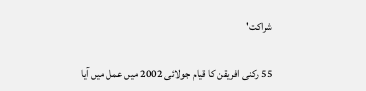شراکت'

55 رکنی افریقن کا قیام جولائی 2002 میں عمل میں آیا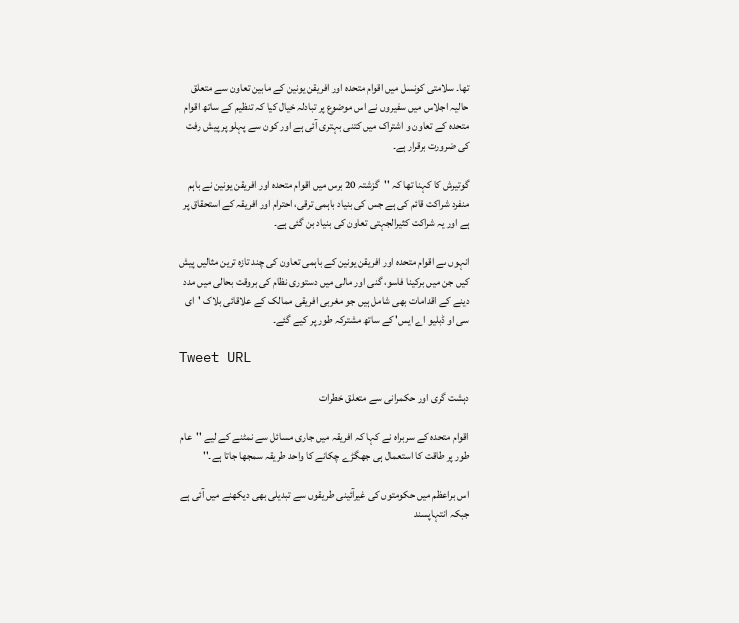تھا۔ سلامتی کونسل میں اقوام متحدہ اور افریقن یونین کے مابین تعاون سے متعلق حالیہ اجلاس میں سفیروں نے اس موضوع پر تبادلہ خیال کیا کہ تنظیم کے ساتھ اقوام متحدہ کے تعاون و اشتراک میں کتنی بہتری آئی ہے اور کون سے پہلو پر پیش رفت کی ضرورت برقرار ہے۔

گوتیرش کا کہنا تھا کہ ''گزشتہ 20 برس میں اقوام متحدہ اور افریقن یونین نے باہم منفرد شراکت قائم کی ہے جس کی بنیاد باہمی ترقی، احترام اور افریقہ کے استحقاق پر ہے اور یہ شراکت کثیرالجہتی تعاون کی بنیاد بن گئی ہے۔

انہوں ںے اقوام متحدہ اور افریقن یونین کے باہمی تعاون کی چند تازہ ترین مثالیں پیش کیں جن میں برکینا فاسو، گنی اور مالی میں دستوری نظام کی بروقت بحالی میں مدد دینے کے اقدامات بھی شامل ہیں جو مغربی افریقی ممالک کے علاقائی بلاک 'ای سی او ڈبلیو اے ایس' کے ساتھ مشترکہ طور پر کیے گئے۔

Tweet URL

دہشت گری اور حکمرانی سے متعلق خطرات

اقوام متحدہ کے سربراہ نے کہا کہ افریقہ میں جاری مسائل سے نمٹنے کے لیے ''عام طور پر طاقت کا استعمال ہی جھگڑے چکانے کا واحد طریقہ سمجھا جاتا ہے۔''

اس براعظم میں حکومتوں کی غیرآئینی طریقوں سے تبدیلی بھی دیکھنے میں آئی ہے جبکہ انتہاپسند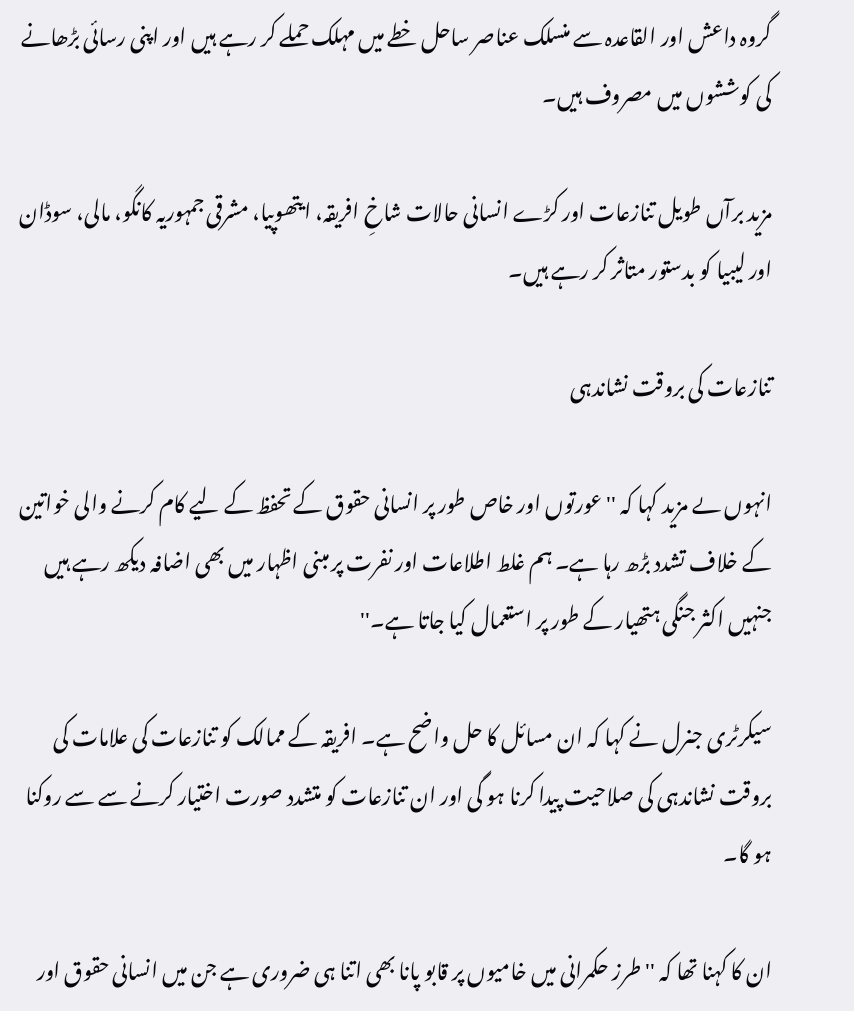گروہ داعش اور القاعدہ سے منسلک عناصر ساحل خطے میں مہلک حملے کر رہے ہیں اور اپنی رسائی بڑھانے کی کوششوں میں مصروف ہیں۔

مزید برآں طویل تنازعات اور کڑے انسانی حالات شاخِ افریقہ، ایتھوپیا، مشرقی جمہوریہ کانگو، مالی، سوڈان اور لیبیا کو بدستور متاثر کر رہے ہیں۔

تنازعات کی بروقت نشاندہی

انہوں ںے مزید کہا کہ ''عورتوں اور خاص طور پر انسانی حقوق کے تحفظ کے لیے کام کرنے والی خواتین کے خلاف تشدد بڑھ رہا ہے۔ ہم غلط اطلاعات اور نفرت پر مبنی اظہار میں بھی اضافہ دیکھ رہے ہیں جنہیں اکثر جنگی ہتھیار کے طور پر استعمال کیا جاتا ہے۔''

سیکرٹری جنرل نے کہا کہ ان مسائل کا حل واضح ہے۔ افریقہ کے ممالک کو تنازعات کی علامات کی بروقت نشاندہی کی صلاحیت پیدا کرنا ہو گی اور ان تنازعات کو متشدد صورت اختیار کرنے سے سے روکنا ہو گا۔

ان کا کہنا تھا کہ ''طرز حکمرانی میں خامیوں پر قابو پانا بھی اتنا ہی ضروری ہے جن میں انسانی حقوق اور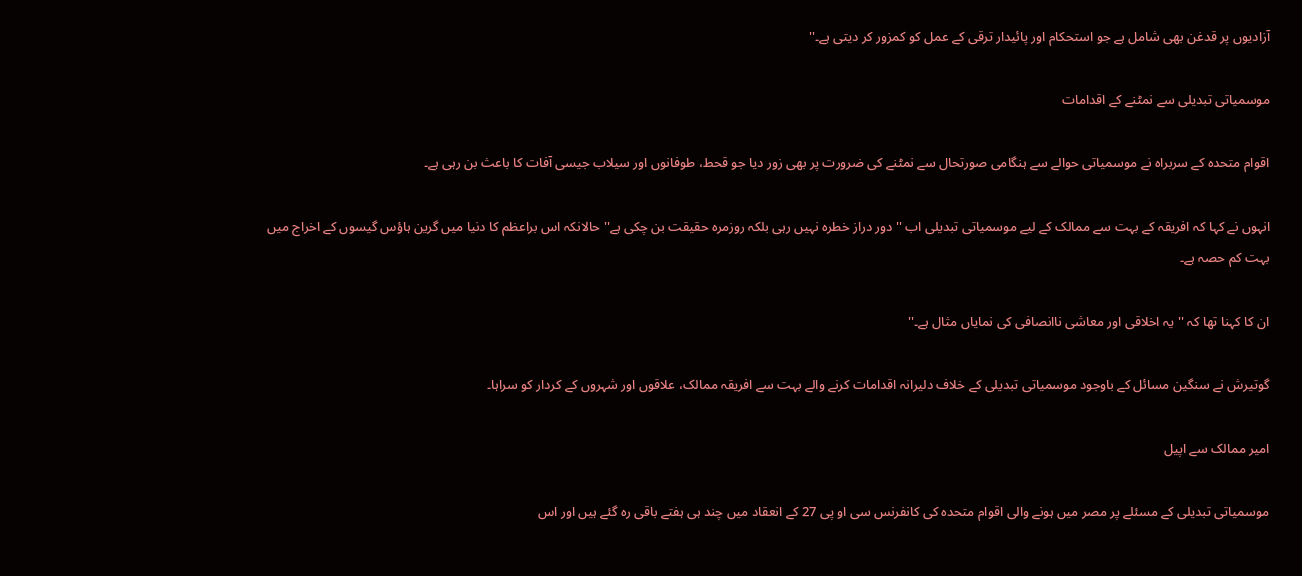آزادیوں پر قدغن بھی شامل ہے جو استحکام اور پائیدار ترقی کے عمل کو کمزور کر دیتی ہے۔''

موسمیاتی تبدیلی سے نمٹنے کے اقدامات

اقوام متحدہ کے سربراہ نے موسمیاتی حوالے سے ہنگامی صورتحال سے نمٹنے کی ضرورت پر بھی زور دیا جو قحط، طوفانوں اور سیلاب جیسی آفات کا باعث بن رہی ہے۔

انہوں نے کہا کہ افریقہ کے بہت سے ممالک کے لیے موسمیاتی تبدیلی اب ''دور دراز خطرہ نہیں رہی بلکہ روزمرہ حقیقت بن چکی ہے'' حالانکہ اس براعظم کا دنیا میں گرین ہاؤس گیسوں کے اخراج میں بہت کم حصہ ہے۔

ان کا کہنا تھا کہ ''یہ اخلاقی اور معاشی ناانصافی کی نمایاں مثال ہے۔''

گوتیرش نے سنگین مسائل کے باوجود موسمیاتی تبدیلی کے خلاف دلیرانہ اقدامات کرنے والے بہت سے افریقہ ممالک، علاقوں اور شہروں کے کردار کو سراہا۔

امیر ممالک سے اپیل

موسمیاتی تبدیلی کے مسئلے پر مصر میں ہونے والی اقوام متحدہ کی کانفرنس سی او پی 27 کے انعقاد میں چند ہی ہفتے باقی رہ گئے ہیں اور اس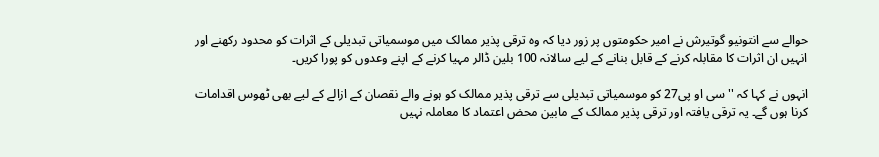حوالے سے انتونیو گوتیرش نے امیر حکومتوں پر زور دیا کہ وہ ترقی پذیر ممالک میں موسمیاتی تبدیلی کے اثرات کو محدود رکھنے اور انہیں ان اثرات کا مقابلہ کرنے کے قابل بنانے کے لیے سالانہ 100 بلین ڈالر مہیا کرنے کے اپنے وعدوں کو پورا کریں۔

انہوں نے کہا کہ ''سی او پی27 کو موسمیاتی تبدیلی سے ترقی پذیر ممالک کو ہونے والے نقصان کے ازالے کے لیے بھی ٹھوس اقدامات کرنا ہوں گے۔ یہ ترقی یافتہ اور ترقی پذیر ممالک کے مابین محض اعتماد کا معاملہ نہیں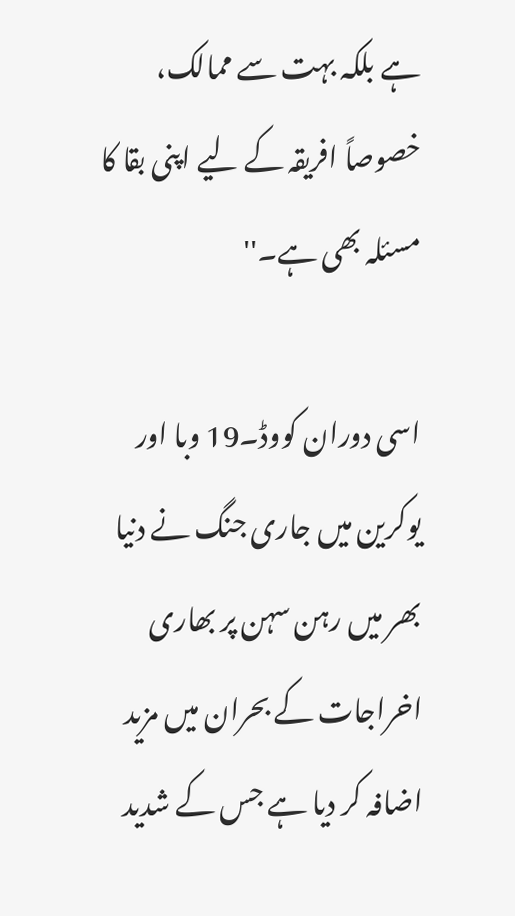ہے بلکہ بہت سے ممالک، خصوصاً افریقہ کے لیے اپنی بقا کا مسئلہ بھی ہے۔''

اسی دوران کووڈ۔19 وبا اور یوکرین میں جاری جنگ نے دنیا بھر میں رہن سہن پر بھاری اخراجات کے بحران میں مزید اضافہ کر دیا ہے جس کے شدید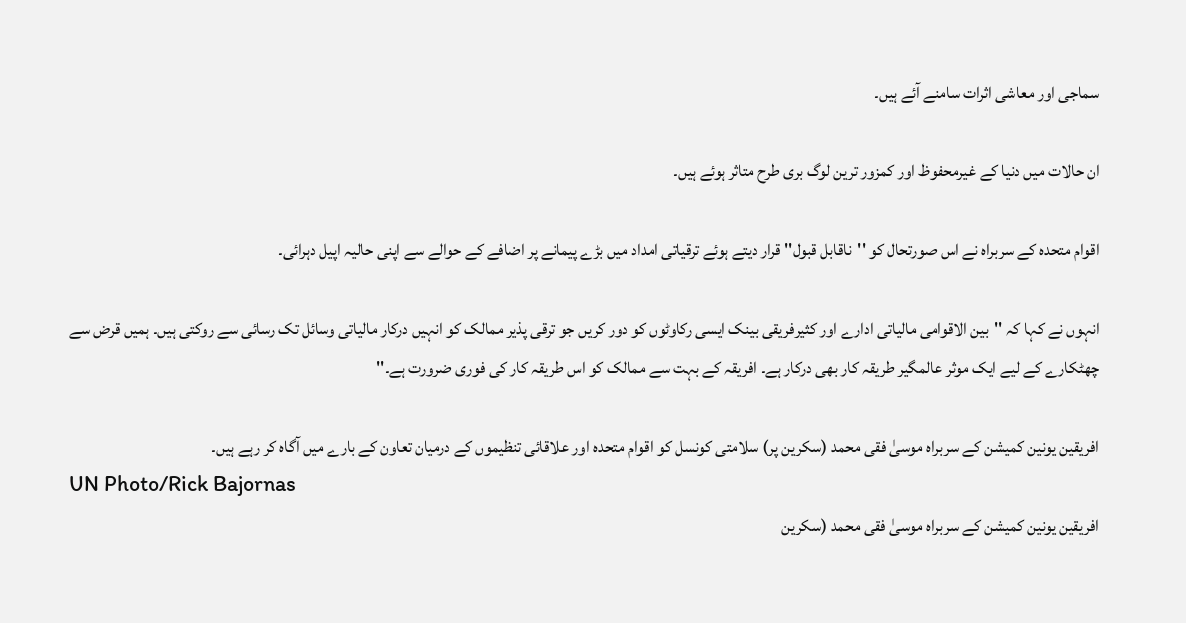سماجی اور معاشی اثرات سامنے آئے ہیں۔

ان حالات میں دنیا کے غیرمحفوظ اور کمزور ترین لوگ بری طرح متاثر ہوئے ہیں۔

اقوام متحدہ کے سربراہ نے اس صورتحال کو ''ناقابل قبول'' قرار دیتے ہوئے ترقیاتی امداد میں بڑے پیمانے پر اضافے کے حوالے سے اپنی حالیہ اپیل دہرائی۔

انہوں نے کہا کہ ''بین الاقوامی مالیاتی ادارے اور کثیرفریقی بینک ایسی رکاوٹوں کو دور کریں جو ترقی پذیر ممالک کو انہیں درکار مالیاتی وسائل تک رسائی سے روکتی ہیں۔ ہمیں قرض سے چھٹکارے کے لیے ایک موثر عالمگیر طریقہ کار بھی درکار ہے۔ افریقہ کے بہت سے ممالک کو اس طریقہ کار کی فوری ضرورت ہے۔''

افریقین یونین کمیشن کے سربراہ موسیٰ فقی محمد (سکرین پر) سلامتی کونسل کو اقوام متحدہ اور علاقائی تنظیموں کے درمیان تعاون کے بارے میں آگاہ کر رہے ہیں۔
UN Photo/Rick Bajornas
افریقین یونین کمیشن کے سربراہ موسیٰ فقی محمد (سکرین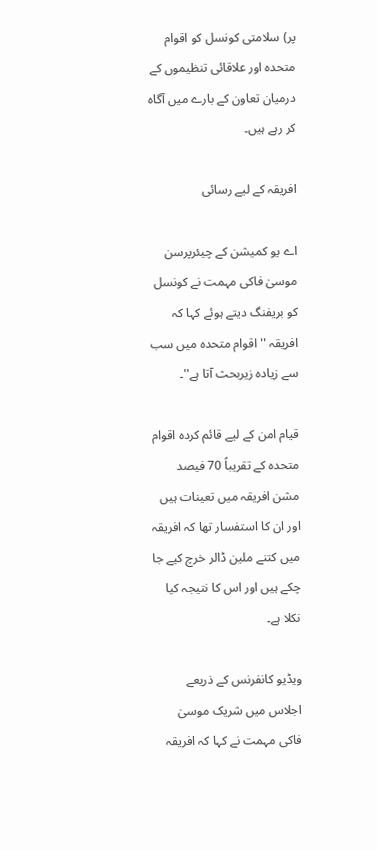پر) سلامتی کونسل کو اقوام متحدہ اور علاقائی تنظیموں کے درمیان تعاون کے بارے میں آگاہ کر رہے ہیں۔

افریقہ کے لیے رسائی

اے یو کمیشن کے چیئرپرسن موسیٰ فاکی مہمت نے کونسل کو بریفنگ دیتے ہوئے کہا کہ افریقہ ''اقوام متحدہ میں سب سے زیادہ زیربحث آتا ہے''۔

قیام امن کے لیے قائم کردہ اقوام متحدہ کے تقریباً 70 فیصد مشن افریقہ میں تعینات ہیں اور ان کا استفسار تھا کہ افریقہ میں کتنے ملین ڈالر خرچ کیے جا چکے ہیں اور اس کا نتیجہ کیا نکلا ہے۔

ویڈیو کانفرنس کے ذریعے اجلاس میں شریک موسیٰ فاکی مہمت نے کہا کہ افریقہ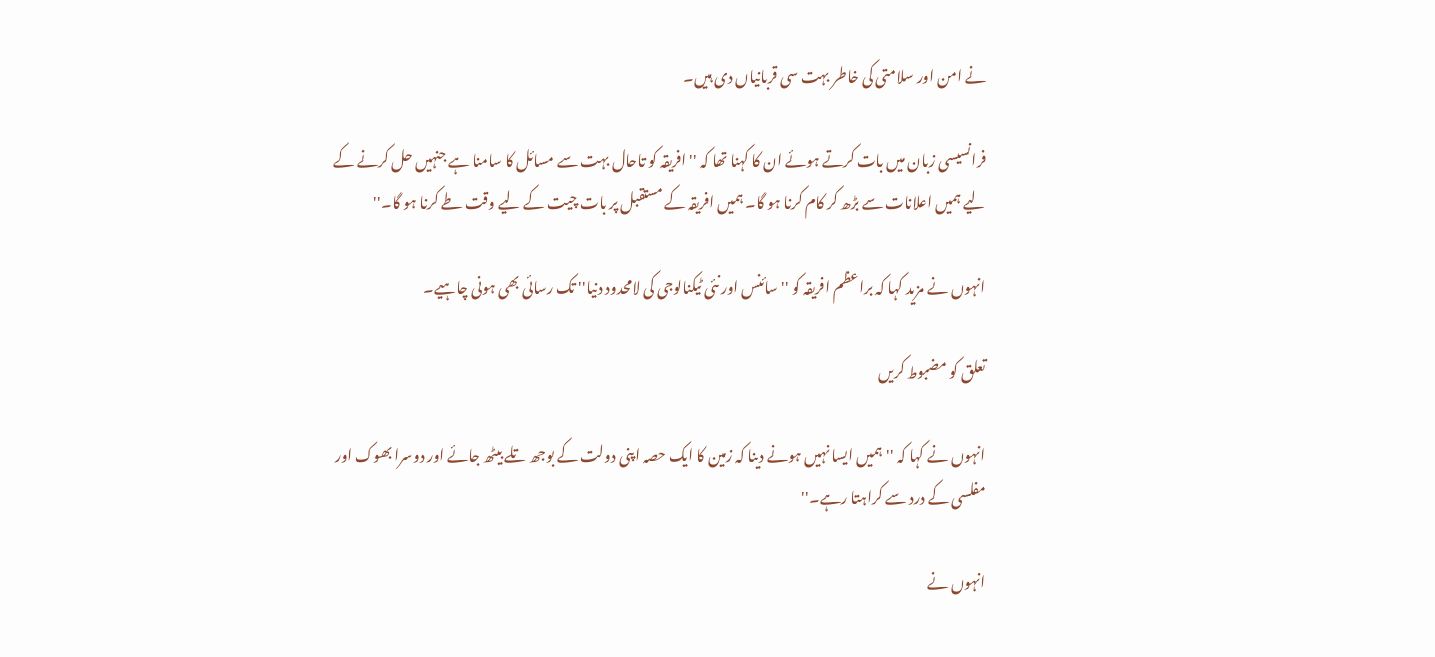نے امن اور سلامتی کی خاطر بہت سی قربانیاں دی ہیں۔

فرانسیسی زبان میں بات کرتے ہوئے ان کا کہنا تھا کہ ''افریقہ کو تاحال بہت سے مسائل کا سامنا ہے جنہیں حل کرنے کے لیے ہمیں اعلانات سے بڑھ کر کام کرنا ہو گا۔ ہمیں افریقہ کے مستقبل پر بات چیت کے لیے وقت طے کرنا ہو گا۔''

انہوں نے مزید کہا کہ براعظم افریقہ کو ''سائنس اور نئی ٹیکنالوجی کی لامحدود دنیا'' تک رسائی بھی ہونی چاہیے۔

تعلق کو مضبوط کریں

انہوں نے کہا کہ ''ہمیں ایسا نہیں ہونے دینا کہ زمین کا ایک حصہ اپنی دولت کے بوجھ تلے بیٹھ جائے اور دوسرا بھوک اور مفلسی کے درد سے کراہتا رہے۔''

انہوں نے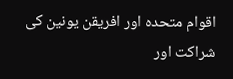اقوام متحدہ اور افریقن یونین کی شراکت اور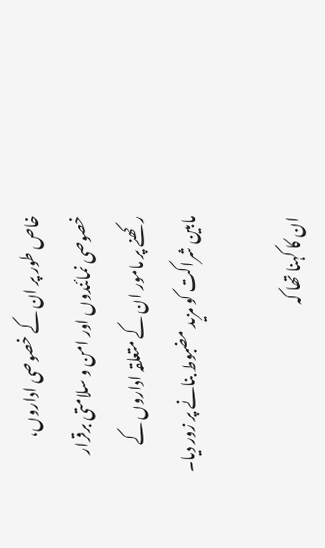خاص طور پر ان کے خصوصی اداروں، خصوصی نمائندوں اور امن و سلامتی برقرار رکھنے پر مامور ان کے متعلقہ اداروں کے مابین شراکت کو مزید مضبوط بنانے پر زور دیا۔

ان کا کہنا تھا کہ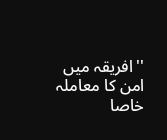''افریقہ میں امن کا معاملہ خاصا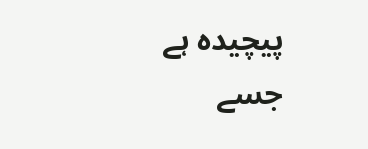پیچیدہ ہے جسے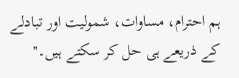ہم احترام، مساوات، شمولیت اور تبادلے کے ذریعے ہی حل کر سکتے ہیں۔''